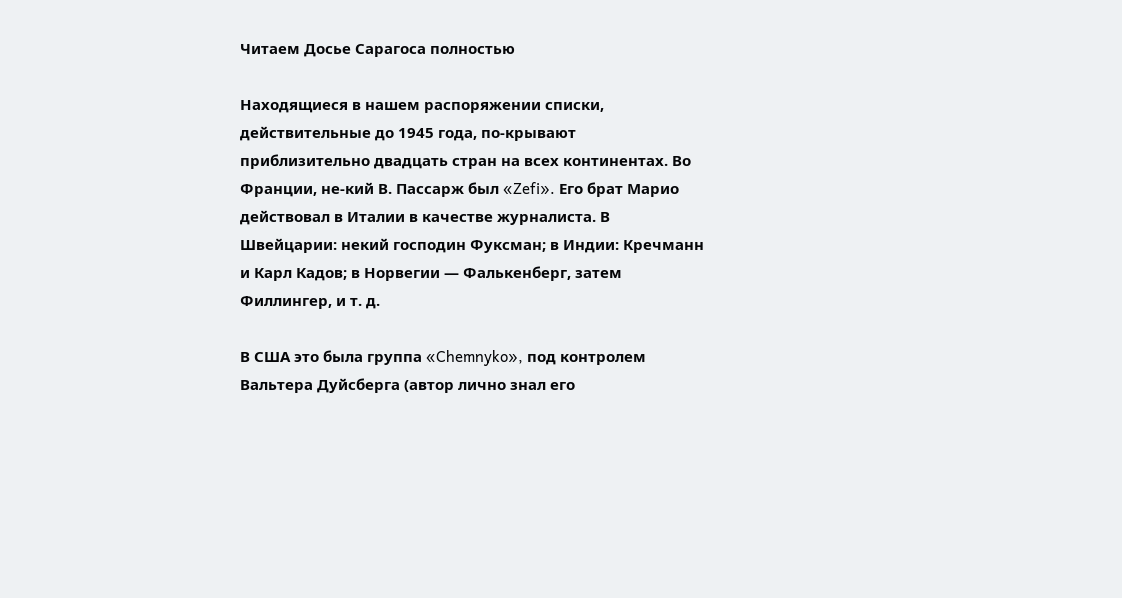Читаем Досье Сарагоса полностью

Находящиеся в нашем распоряжении списки, действительные до 1945 года, по-крывают приблизительно двадцать стран на всех континентах. Во Франции, не-кий В. Пассарж был «Zefi». Его брат Марио действовал в Италии в качестве журналиста. В Швейцарии: некий господин Фуксман; в Индии: Кречманн и Карл Кадов; в Норвегии — Фалькенберг, затем Филлингер, и т. д.

В США это была группа «Chemnyko», под контролем Вальтера Дуйсберга (автор лично знал его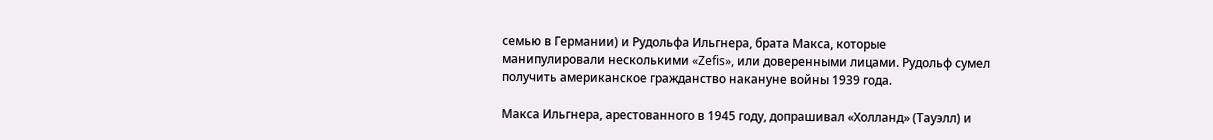семью в Германии) и Рудольфа Ильгнера, брата Макса, которые манипулировали несколькими «Zefis», или доверенными лицами. Рудольф сумел получить американское гражданство накануне войны 1939 года.

Макса Ильгнера, арестованного в 1945 году, допрашивал «Холланд» (Тауэлл) и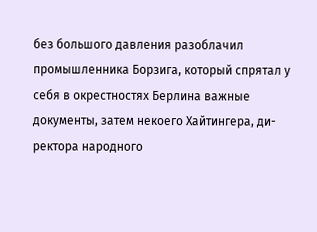без большого давления разоблачил промышленника Борзига, который спрятал у себя в окрестностях Берлина важные документы, затем некоего Хайтингера, ди-ректора народного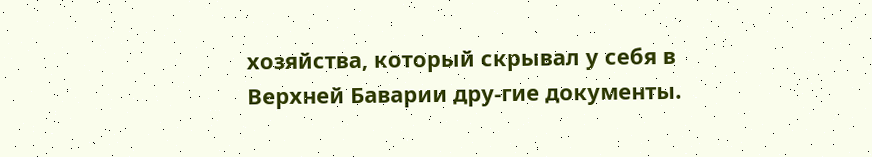хозяйства, который скрывал у себя в Верхней Баварии дру-гие документы.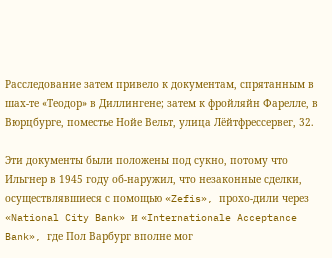Расследование затем привело к документам, спрятанным в шах-те «Теодор» в Диллингене; затем к фройляйн Фарелле, в Вюрцбурге, поместье Нойе Вельт, улица Лёйтфрессервег, 32.

Эти документы были положены под сукно, потому что Ильгнер в 1945 году об-наружил, что незаконные сделки, осуществлявшиеся с помощью «Zefis», прохо-дили через «National City Bank» и «Internationale Acceptance Bank», где Пол Варбург вполне мог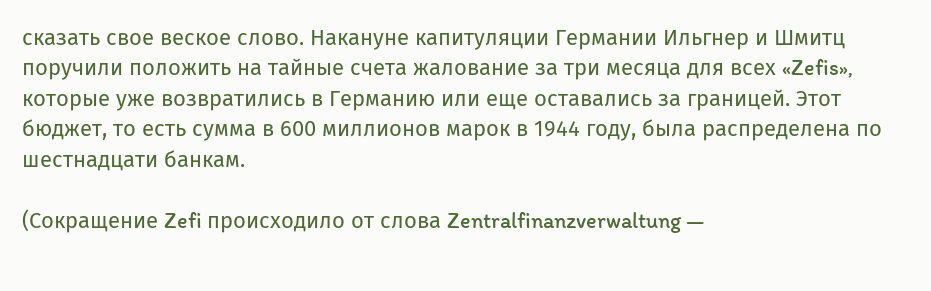сказать свое веское слово. Накануне капитуляции Германии Ильгнер и Шмитц поручили положить на тайные счета жалование за три месяца для всех «Zefis», которые уже возвратились в Германию или еще оставались за границей. Этот бюджет, то есть сумма в 600 миллионов марок в 1944 году, была распределена по шестнадцати банкам.

(Сокращение Zefi происходило от слова Zentralfinanzverwaltung —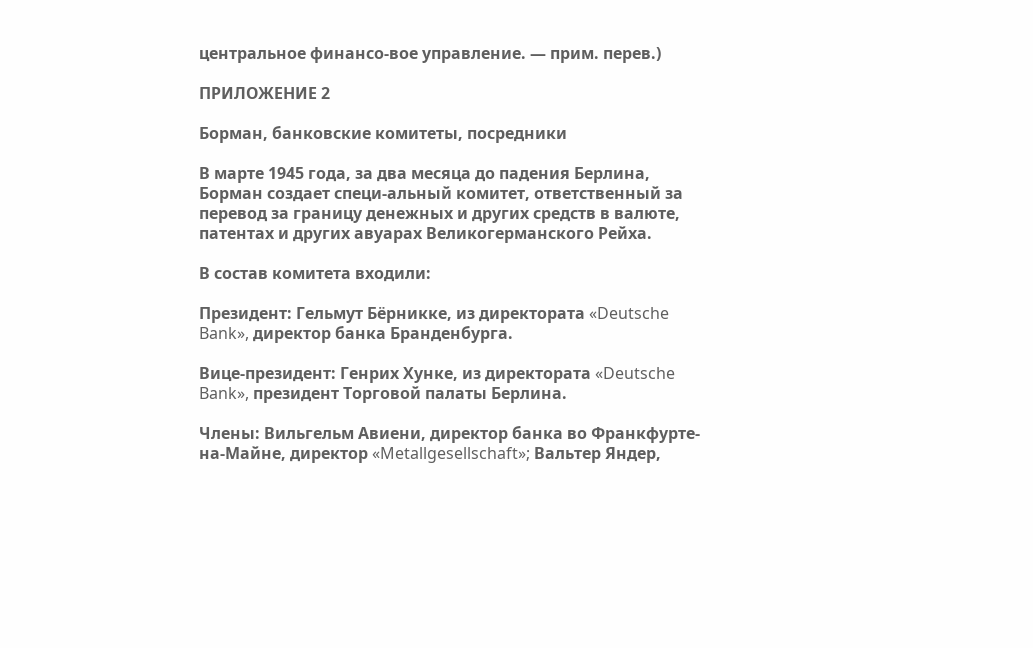центральное финансо-вое управление. — прим. перев.)

ПРИЛОЖЕНИЕ 2

Борман, банковские комитеты, посредники

В марте 1945 года, за два месяца до падения Берлина, Борман создает специ-альный комитет, ответственный за перевод за границу денежных и других средств в валюте, патентах и других авуарах Великогерманского Рейха.

В состав комитета входили:

Президент: Гельмут Бёрникке, из директората «Deutsche Bank», директор банка Бранденбурга.

Вице-президент: Генрих Хунке, из директората «Deutsche Bank», президент Торговой палаты Берлина.

Члены: Вильгельм Авиени, директор банка во Франкфурте-на-Майне, директор «Metallgesellschaft»; Вальтер Яндер,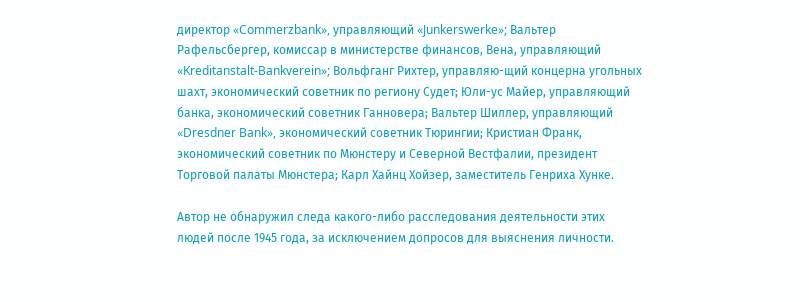директор «Commerzbank», управляющий «Junkerswerke»; Вальтер Рафельсбергер, комиссар в министерстве финансов, Вена, управляющий «Kreditanstalt-Bankverein»; Вольфганг Рихтер, управляю-щий концерна угольных шахт, экономический советник по региону Судет; Юли-ус Майер, управляющий банка, экономический советник Ганновера; Вальтер Шиллер, управляющий «Dresdner Bank», экономический советник Тюрингии; Кристиан Франк, экономический советник по Мюнстеру и Северной Вестфалии, президент Торговой палаты Мюнстера; Карл Хайнц Хойзер, заместитель Генриха Хунке.

Автор не обнаружил следа какого-либо расследования деятельности этих людей после 1945 года, за исключением допросов для выяснения личности.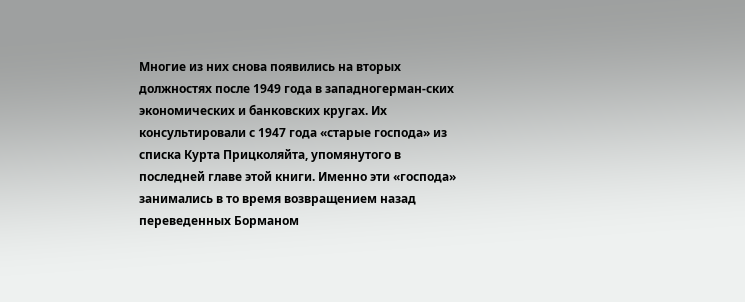Многие из них снова появились на вторых должностях после 1949 года в западногерман-ских экономических и банковских кругах. Их консультировали с 1947 года «старые господа» из списка Курта Прицколяйта, упомянутого в последней главе этой книги. Именно эти «господа» занимались в то время возвращением назад переведенных Борманом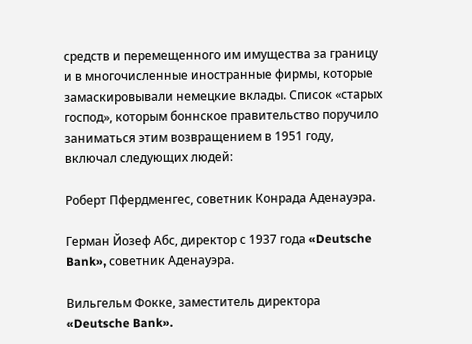средств и перемещенного им имущества за границу и в многочисленные иностранные фирмы, которые замаскировывали немецкие вклады. Список «старых господ», которым боннское правительство поручило заниматься этим возвращением в 1951 году, включал следующих людей:

Роберт Пфердменгес, советник Конрада Аденауэра.

Герман Йозеф Абс, директор с 1937 года «Deutsche Bank», советник Аденауэра.

Вильгельм Фокке, заместитель директора «Deutsche Bank».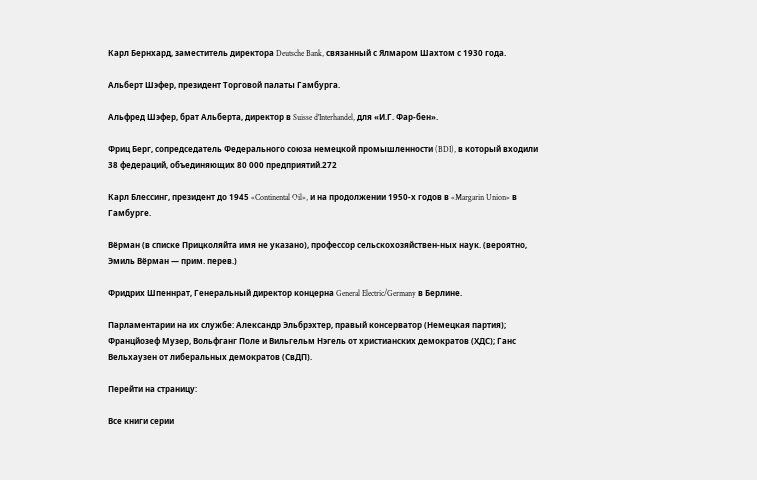Карл Бернхард, заместитель директора Deutsche Bank, связанный с Ялмаром Шахтом с 1930 года.

Альберт Шэфер, президент Торговой палаты Гамбурга.

Альфред Шэфер, брат Альберта, директор в Suisse d'Interhandel, для «И.Г. Фар-бен».

Фриц Берг, сопредседатель Федерального союза немецкой промышленности (BDI), в который входили 38 федераций, объединяющих 80 000 предприятий.272

Карл Блессинг, президент до 1945 «Continental Oil», и на продолжении 1950-х годов в «Margarin Union» в Гамбурге.

Вёрман (в списке Прицколяйта имя не указано), профессор сельскохозяйствен-ных наук. (вероятно, Эмиль Вёрман — прим. перев.)

Фридрих Шпеннрат, Генеральный директор концерна General Electric/Germany в Берлине.

Парламентарии на их службе: Александр Эльбрэхтер, правый консерватор (Немецкая партия); Францйозеф Музер, Вольфганг Поле и Вильгельм Нэгель от христианских демократов (ХДС); Ганс Вельхаузен от либеральных демократов (СвДП).

Перейти на страницу:

Все книги серии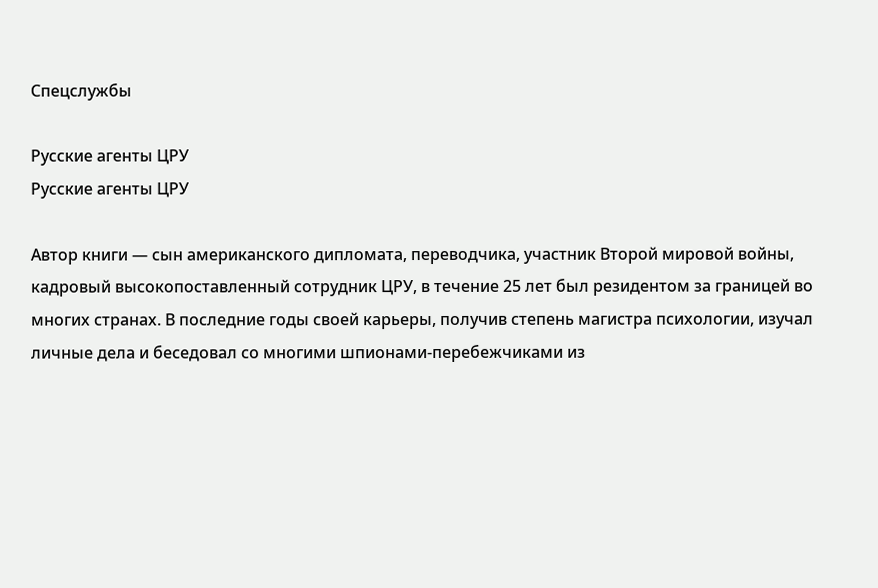Спецслужбы

Русские агенты ЦРУ
Русские агенты ЦРУ

Автор книги — сын американского дипломата, переводчика, участник Второй мировой войны, кадровый высокопоставленный сотрудник ЦРУ, в течение 25 лет был резидентом за границей во многих странах. В последние годы своей карьеры, получив степень магистра психологии, изучал личные дела и беседовал со многими шпионами-перебежчиками из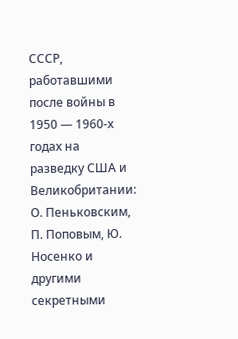СССР, работавшими после войны в 1950 — 1960-х годах на разведку США и Великобритании: О. Пеньковским, П. Поповым, Ю. Носенко и другими секретными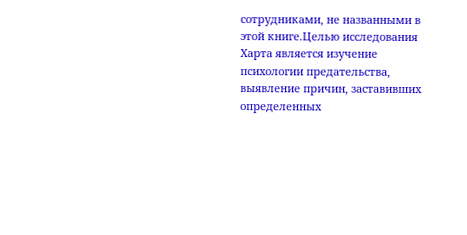сотрудниками, не названными в этой книге.Целью исследования Харта является изучение психологии предательства, выявление причин, заставивших определенных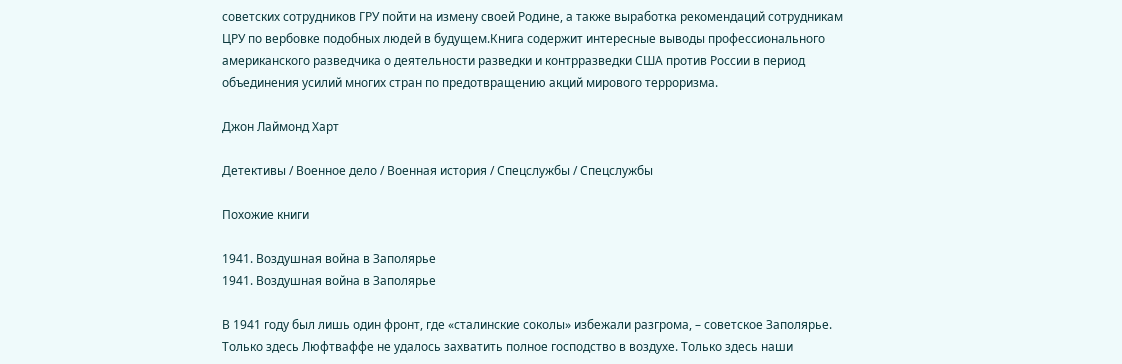советских сотрудников ГРУ пойти на измену своей Родине, а также выработка рекомендаций сотрудникам ЦРУ по вербовке подобных людей в будущем.Книга содержит интересные выводы профессионального американского разведчика о деятельности разведки и контрразведки США против России в период объединения усилий многих стран по предотвращению акций мирового терроризма.

Джон Лаймонд Харт

Детективы / Военное дело / Военная история / Спецслужбы / Cпецслужбы

Похожие книги

1941. Воздушная война в Заполярье
1941. Воздушная война в Заполярье

В 1941 году был лишь один фронт, где «сталинские соколы» избежали разгрома, – советское Заполярье. Только здесь Люфтваффе не удалось захватить полное господство в воздухе. Только здесь наши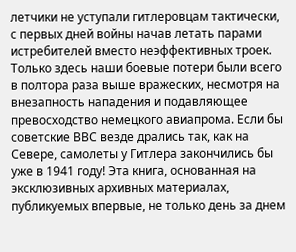летчики не уступали гитлеровцам тактически, с первых дней войны начав летать парами истребителей вместо неэффективных троек. Только здесь наши боевые потери были всего в полтора раза выше вражеских, несмотря на внезапность нападения и подавляющее превосходство немецкого авиапрома. Если бы советские ВВС везде дрались так, как на Севере, самолеты у Гитлера закончились бы уже в 1941 году! Эта книга, основанная на эксклюзивных архивных материалах, публикуемых впервые, не только день за днем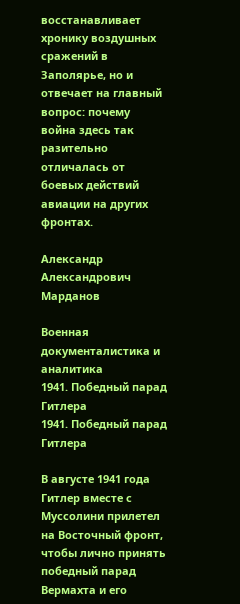восстанавливает хронику воздушных сражений в Заполярье, но и отвечает на главный вопрос: почему война здесь так разительно отличалась от боевых действий авиации на других фронтах.

Александр Александрович Марданов

Военная документалистика и аналитика
1941. Победный парад Гитлера
1941. Победный парад Гитлера

В августе 1941 года Гитлер вместе с Муссолини прилетел на Восточный фронт, чтобы лично принять победный парад Вермахта и его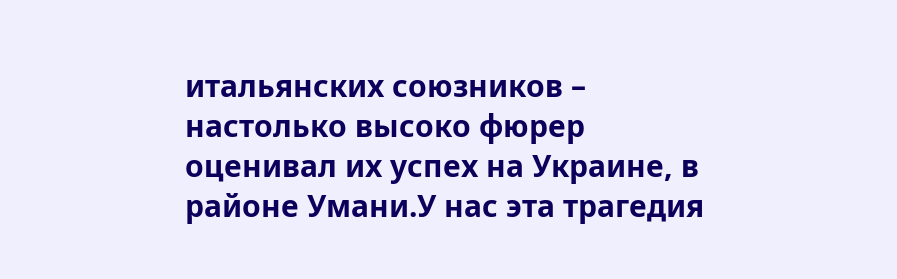итальянских союзников – настолько высоко фюрер оценивал их успех на Украине, в районе Умани.У нас эта трагедия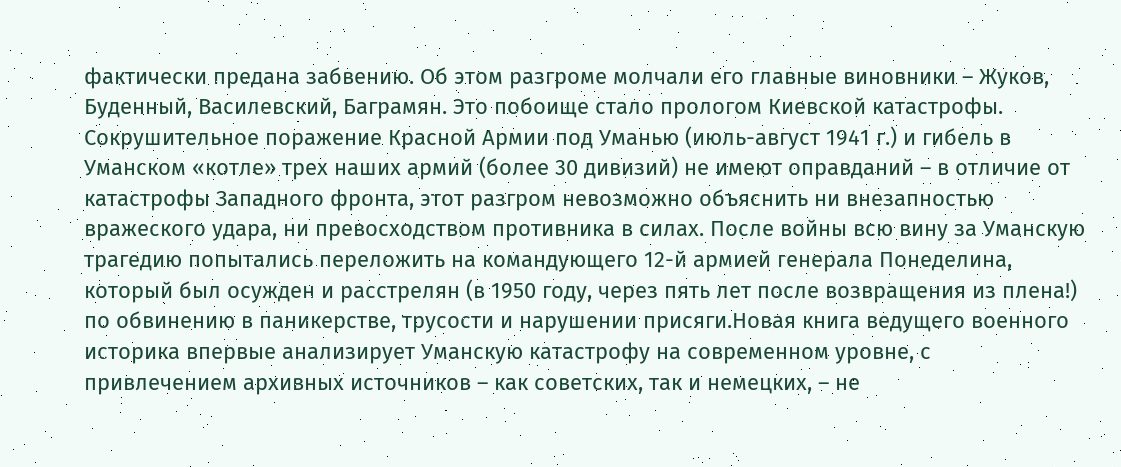фактически предана забвению. Об этом разгроме молчали его главные виновники – Жуков, Буденный, Василевский, Баграмян. Это побоище стало прологом Киевской катастрофы. Сокрушительное поражение Красной Армии под Уманью (июль-август 1941 г.) и гибель в Уманском «котле» трех наших армий (более 30 дивизий) не имеют оправданий – в отличие от катастрофы Западного фронта, этот разгром невозможно объяснить ни внезапностью вражеского удара, ни превосходством противника в силах. После войны всю вину за Уманскую трагедию попытались переложить на командующего 12-й армией генерала Понеделина, который был осужден и расстрелян (в 1950 году, через пять лет после возвращения из плена!) по обвинению в паникерстве, трусости и нарушении присяги.Новая книга ведущего военного историка впервые анализирует Уманскую катастрофу на современном уровне, с привлечением архивных источников – как советских, так и немецких, – не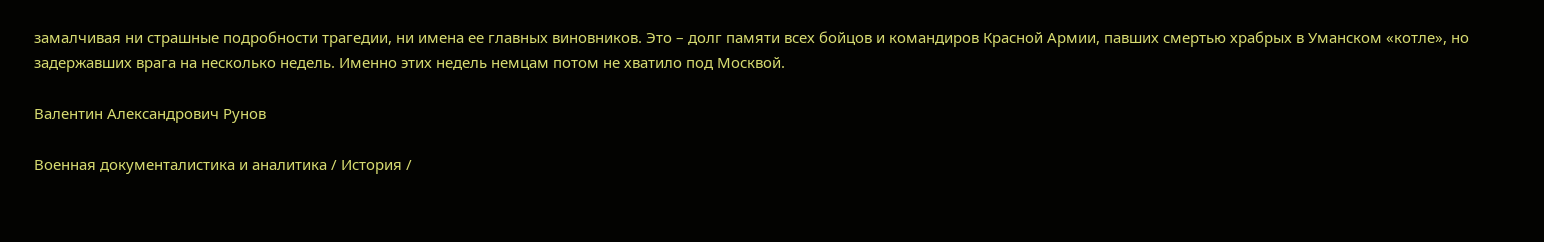замалчивая ни страшные подробности трагедии, ни имена ее главных виновников. Это – долг памяти всех бойцов и командиров Красной Армии, павших смертью храбрых в Уманском «котле», но задержавших врага на несколько недель. Именно этих недель немцам потом не хватило под Москвой.

Валентин Александрович Рунов

Военная документалистика и аналитика / История /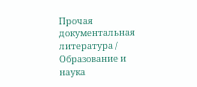Прочая документальная литература / Образование и наука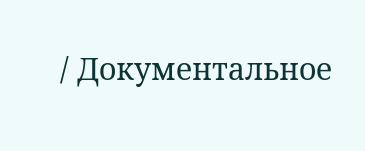/ Документальное